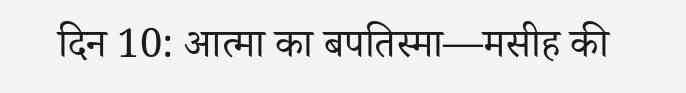दिन 10: आत्मा का बपतिस्मा—मसीह की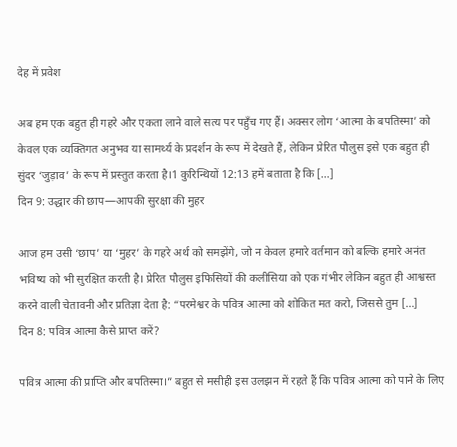देह में प्रवेश

अब हम एक बहुत ही गहरे और एकता लाने वाले सत्य पर पहुँच गए हैं। अक्सर लोग ‘आत्मा के बपतिस्मा’ को केवल एक व्यक्तिगत अनुभव या सामर्थ्य के प्रदर्शन के रूप में देखते हैं, लेकिन प्रेरित पौलुस इसे एक बहुत ही सुंदर ‘जुड़ाव’ के रूप में प्रस्तुत करता है।1 कुरिन्थियों 12:13 हमें बताता है कि […]
दिन 9: उद्धार की छाप—आपकी सुरक्षा की मुहर

आज हम उसी ‘छाप’ या ‘मुहर’ के गहरे अर्थ को समझेंगे, जो न केवल हमारे वर्तमान को बल्कि हमारे अनंत भविष्य को भी सुरक्षित करती है। प्रेरित पौलुस इफिसियों की कलीसिया को एक गंभीर लेकिन बहुत ही आश्वस्त करने वाली चेतावनी और प्रतिज्ञा देता है: “परमेश्वर के पवित्र आत्मा को शोकित मत करो, जिससे तुम […]
दिन 8: पवित्र आत्मा कैसे प्राप्त करें?

पवित्र आत्मा की प्राप्ति और बपतिस्मा।” बहुत से मसीही इस उलझन में रहते हैं कि पवित्र आत्मा को पाने के लिए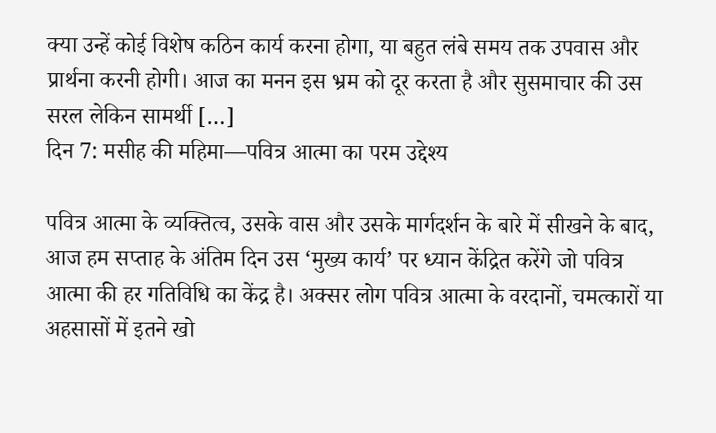क्या उन्हें कोई विशेष कठिन कार्य करना होगा, या बहुत लंबे समय तक उपवास और प्रार्थना करनी होगी। आज का मनन इस भ्रम को दूर करता है और सुसमाचार की उस सरल लेकिन सामर्थी […]
दिन 7: मसीह की महिमा—पवित्र आत्मा का परम उद्देश्य

पवित्र आत्मा के व्यक्तित्व, उसके वास और उसके मार्गदर्शन के बारे में सीखने के बाद, आज हम सप्ताह के अंतिम दिन उस ‘मुख्य कार्य’ पर ध्यान केंद्रित करेंगे जो पवित्र आत्मा की हर गतिविधि का केंद्र है। अक्सर लोग पवित्र आत्मा के वरदानों, चमत्कारों या अहसासों में इतने खो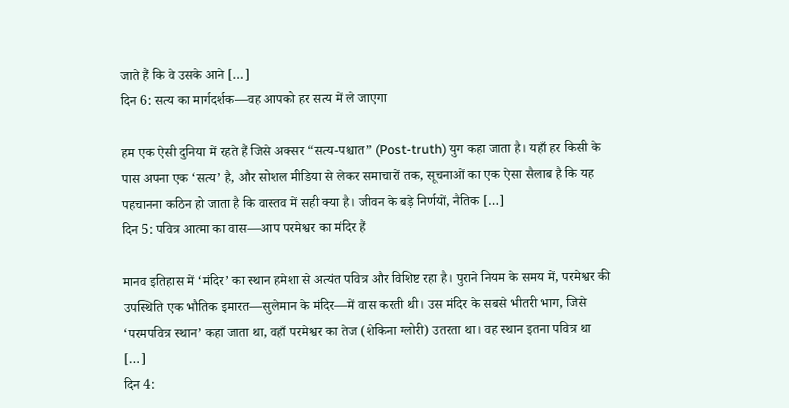जाते हैं कि वे उसके आने […]
दिन 6: सत्य का मार्गदर्शक—वह आपको हर सत्य में ले जाएगा

हम एक ऐसी दुनिया में रहते हैं जिसे अक्सर “सत्य-पश्चात” (Post-truth) युग कहा जाता है। यहाँ हर किसी के पास अपना एक ‘सत्य’ है, और सोशल मीडिया से लेकर समाचारों तक, सूचनाओं का एक ऐसा सैलाब है कि यह पहचानना कठिन हो जाता है कि वास्तव में सही क्या है। जीवन के बड़े निर्णयों, नैतिक […]
दिन 5: पवित्र आत्मा का वास—आप परमेश्वर का मंदिर हैं

मानव इतिहास में ‘मंदिर’ का स्थान हमेशा से अत्यंत पवित्र और विशिष्ट रहा है। पुराने नियम के समय में, परमेश्वर की उपस्थिति एक भौतिक इमारत—सुलेमान के मंदिर—में वास करती थी। उस मंदिर के सबसे भीतरी भाग, जिसे ‘परमपवित्र स्थान’ कहा जाता था, वहाँ परमेश्वर का तेज (शेकिना ग्लोरी) उतरता था। वह स्थान इतना पवित्र था […]
दिन 4: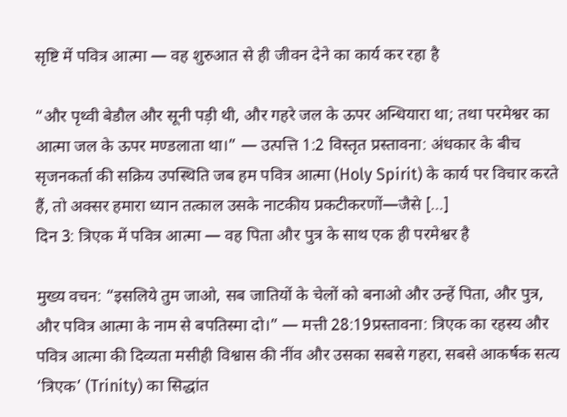सृष्टि में पवित्र आत्मा — वह शुरुआत से ही जीवन देने का कार्य कर रहा है

“और पृथ्वी बेडौल और सूनी पड़ी थी, और गहरे जल के ऊपर अन्धियारा था; तथा परमेश्वर का आत्मा जल के ऊपर मण्डलाता था।” — उत्पत्ति 1:2 विस्तृत प्रस्तावना: अंधकार के बीच सृजनकर्ता की सक्रिय उपस्थिति जब हम पवित्र आत्मा (Holy Spirit) के कार्य पर विचार करते हैं, तो अक्सर हमारा ध्यान तत्काल उसके नाटकीय प्रकटीकरणों—जैसे […]
दिन 3: त्रिएक में पवित्र आत्मा — वह पिता और पुत्र के साथ एक ही परमेश्वर है

मुख्य वचन: “इसलिये तुम जाओ, सब जातियों के चेलों को बनाओ और उन्हें पिता, और पुत्र, और पवित्र आत्मा के नाम से बपतिस्मा दो।” — मत्ती 28:19प्रस्तावना: त्रिएक का रहस्य और पवित्र आत्मा की दिव्यता मसीही विश्वास की नींव और उसका सबसे गहरा, सबसे आकर्षक सत्य ‘त्रिएक’ (Trinity) का सिद्धांत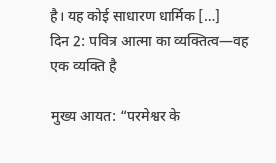है। यह कोई साधारण धार्मिक […]
दिन 2: पवित्र आत्मा का व्यक्तित्व—वह एक व्यक्ति है

मुख्य आयत: “परमेश्वर के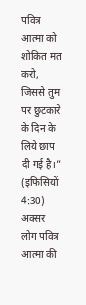पवित्र आत्मा को शोकित मत करो, जिससे तुम पर छुटकारे के दिन के लिये छाप दी गई है।” (इफिसियों 4:30) अक्सर लोग पवित्र आत्मा की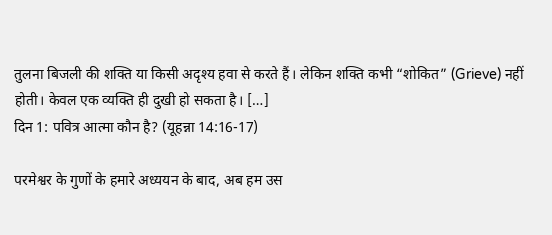तुलना बिजली की शक्ति या किसी अदृश्य हवा से करते हैं। लेकिन शक्ति कभी “शोकित” (Grieve) नहीं होती। केवल एक व्यक्ति ही दुखी हो सकता है। […]
दिन 1: पवित्र आत्मा कौन है? (यूहन्ना 14:16-17)

परमेश्वर के गुणों के हमारे अध्ययन के बाद, अब हम उस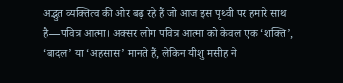अद्भुत व्यक्तित्व की ओर बढ़ रहे हैं जो आज इस पृथ्वी पर हमारे साथ है—पवित्र आत्मा। अक्सर लोग पवित्र आत्मा को केवल एक ‘शक्ति’, ‘बादल’ या ‘अहसास’ मानते हैं, लेकिन यीशु मसीह ने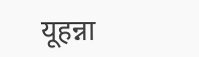यूहन्ना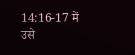14:16-17 में उसे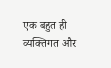एक बहुत ही व्यक्तिगत और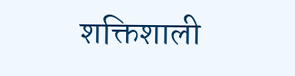शक्तिशाली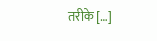तरीके […]